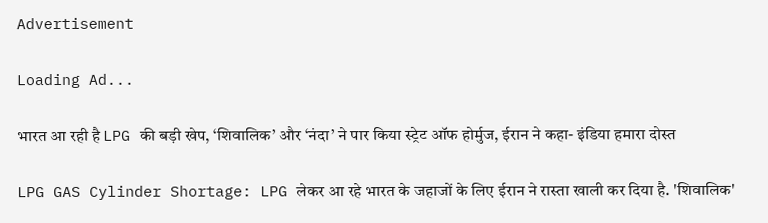Advertisement

Loading Ad...

भारत आ रही है LPG की बड़ी खेप, ‘शिवालिक’ और ‘नंदा’ ने पार किया स्ट्रेट ऑफ होर्मुज, ईरान ने कहा- इंडिया हमारा दोस्त

LPG GAS Cylinder Shortage: LPG लेकर आ रहे भारत के जहाजों के लिए ईरान ने रास्ता खाली कर दिया है. 'शिवालिक'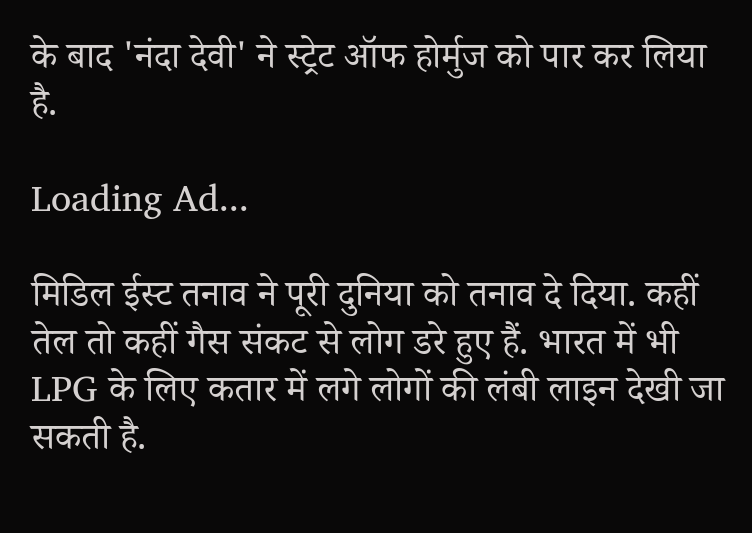के बाद 'नंदा देवी' ने स्ट्रेट ऑफ होर्मुज को पार कर लिया है.

Loading Ad...

मिडिल ईस्ट तनाव ने पूरी दुनिया को तनाव दे दिया. कहीं तेल तो कहीं गैस संकट से लोग डरे हुए हैं. भारत में भी LPG के लिए कतार में लगे लोगों की लंबी लाइन देखी जा सकती है.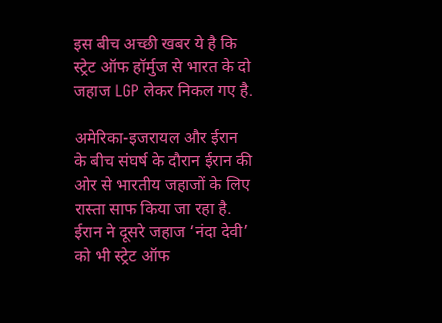इस बीच अच्छी खबर ये है कि स्ट्रेट ऑफ हॉर्मुज से भारत के दो जहाज LGP लेकर निकल गए है.

अमेरिका-इजरायल और ईरान के बीच संघर्ष के दौरान ईरान की ओर से भारतीय जहाजों के लिए रास्ता साफ किया जा रहा है. ईरान ने दूसरे जहाज ‘नंदा देवी’ को भी स्ट्रेट ऑफ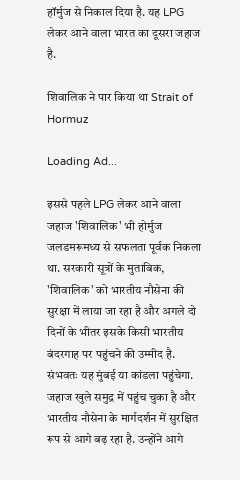हॉर्मुज से निकाल दिया है. यह LPG लेकर आने वाला भारत का दूसरा जहाज है.

शिवालिक ने पार किया था Strait of Hormuz

Loading Ad...

इससे पहले LPG लेकर आने वाला जहाज 'शिवालिक' भी होर्मुज जलडमरूमध्य से सफलता पूर्वक निकला था. सरकारी सूत्रों के मुताबिक, 'शिवालिक' को भारतीय नौसेना की सुरक्षा में लाया जा रहा है और अगले दो दिनों के भीतर इसके किसी भारतीय बंदरगाह पर पहुंचने की उम्मीद है. संभवतः यह मुंबई या कांडला पहुंचेगा. जहाज खुले समुद्र में पहुंच चुका है और भारतीय नौसेना के मार्गदर्शन में सुरक्षित रूप से आगे बढ़ रहा है. उन्होंने आगे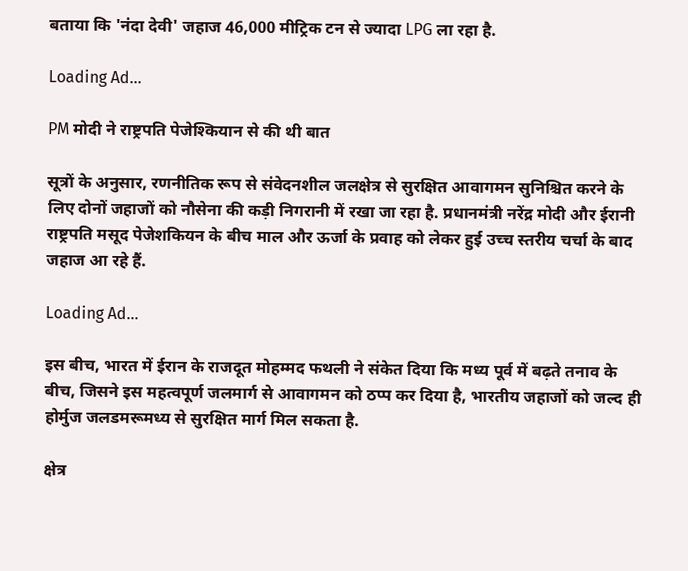बताया कि 'नंदा देवी' जहाज 46,000 मीट्रिक टन से ज्यादा LPG ला रहा है.

Loading Ad...

PM मोदी ने राष्ट्रपति पेजेश्कियान से की थी बात

सूत्रों के अनुसार, रणनीतिक रूप से संवेदनशील जलक्षेत्र से सुरक्षित आवागमन सुनिश्चित करने के लिए दोनों जहाजों को नौसेना की कड़ी निगरानी में रखा जा रहा है. प्रधानमंत्री नरेंद्र मोदी और ईरानी राष्ट्रपति मसूद पेजेशकियन के बीच माल और ऊर्जा के प्रवाह को लेकर हुई उच्च स्तरीय चर्चा के बाद जहाज आ रहे हैं.

Loading Ad...

इस बीच, भारत में ईरान के राजदूत मोहम्मद फथली ने संकेत दिया कि मध्य पूर्व में बढ़ते तनाव के बीच, जिसने इस महत्वपूर्ण जलमार्ग से आवागमन को ठप्प कर दिया है, भारतीय जहाजों को जल्द ही होर्मुज जलडमरूमध्य से सुरक्षित मार्ग मिल सकता है.

क्षेत्र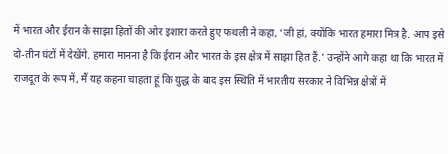में भारत और ईरान के साझा हितों की ओर इशारा करते हुए फथली ने कहा, ‘जी हां, क्योंकि भारत हमारा मित्र है. आप इसे दो-तीन घंटों में देखेंगे. हमारा मानना है कि ईरान और भारत के इस क्षेत्र में साझा हित हैं.’ उन्होंने आगे कहा था कि भारत में राजदूत के रूप में, मैं यह कहना चाहता हूं कि युद्ध के बाद इस स्थिति में भारतीय सरकार ने विभिन्न क्षेत्रों में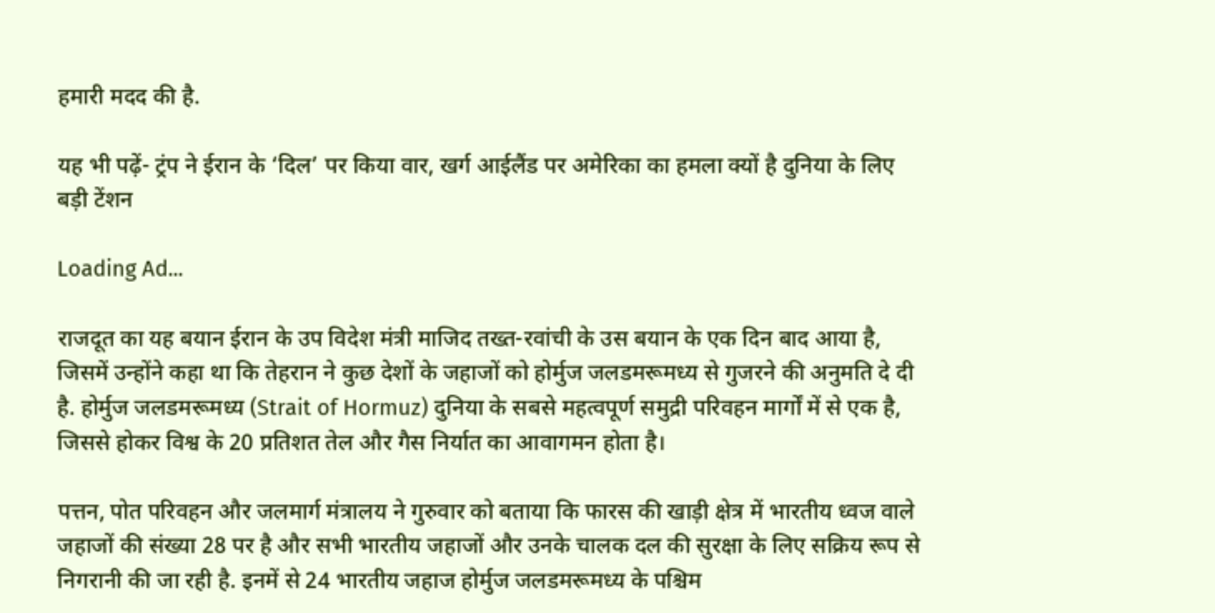हमारी मदद की है.

यह भी पढ़ें- ट्रंप ने ईरान के ‘दिल’ पर किया वार, खर्ग आईलैंड पर अमेरिका का हमला क्यों है दुनिया के लिए बड़ी टेंशन

Loading Ad...

राजदूत का यह बयान ईरान के उप विदेश मंत्री माजिद तख्त-रवांची के उस बयान के एक दिन बाद आया है, जिसमें उन्होंने कहा था कि तेहरान ने कुछ देशों के जहाजों को होर्मुज जलडमरूमध्य से गुजरने की अनुमति दे दी है. होर्मुज जलडमरूमध्य (Strait of Hormuz) दुनिया के सबसे महत्वपूर्ण समुद्री परिवहन मार्गों में से एक है, जिससे होकर विश्व के 20 प्रतिशत तेल और गैस निर्यात का आवागमन होता है।

पत्तन, पोत परिवहन और जलमार्ग मंत्रालय ने गुरुवार को बताया कि फारस की खाड़ी क्षेत्र में भारतीय ध्वज वाले जहाजों की संख्या 28 पर है और सभी भारतीय जहाजों और उनके चालक दल की सुरक्षा के लिए सक्रिय रूप से निगरानी की जा रही है. इनमें से 24 भारतीय जहाज होर्मुज जलडमरूमध्य के पश्चिम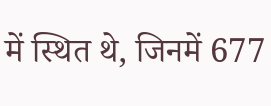में स्थित थे, जिनमें 677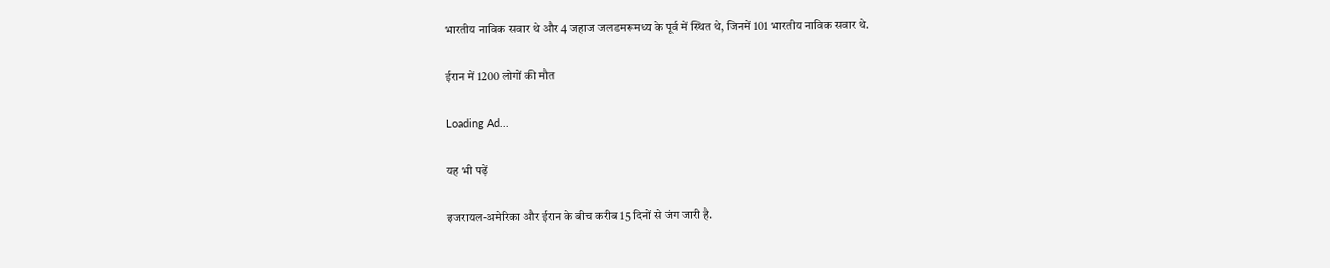भारतीय नाविक सवार थे और 4 जहाज जलडमरूमध्य के पूर्व में स्थित थे, जिनमें 101 भारतीय नाविक सवार थे.

ईरान में 1200 लोगों की मौत

Loading Ad...

यह भी पढ़ें

इजरायल-अमेरिका और ईरान के बीच करीब 15 दिनों से जंग जारी है.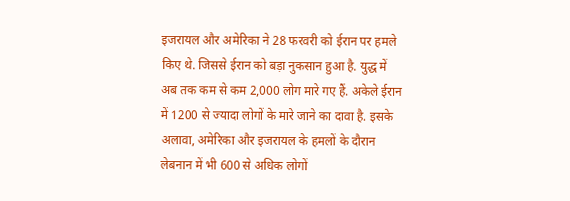इजरायल और अमेरिका ने 28 फरवरी को ईरान पर हमले किए थे. जिससे ईरान को बड़ा नुकसान हुआ है. युद्ध में अब तक कम से कम 2,000 लोग मारे गए हैं. अकेले ईरान में 1200 से ज्यादा लोगों के मारे जाने का दावा है. इसके अलावा, अमेरिका और इजरायल के हमलों के दौरान लेबनान में भी 600 से अधिक लोगों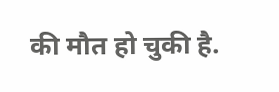की मौत हो चुकी है.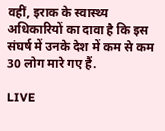वहीं, इराक के स्वास्थ्य अधिकारियों का दावा है कि इस संघर्ष में उनके देश में कम से कम 30 लोग मारे गए हैं.

LIVE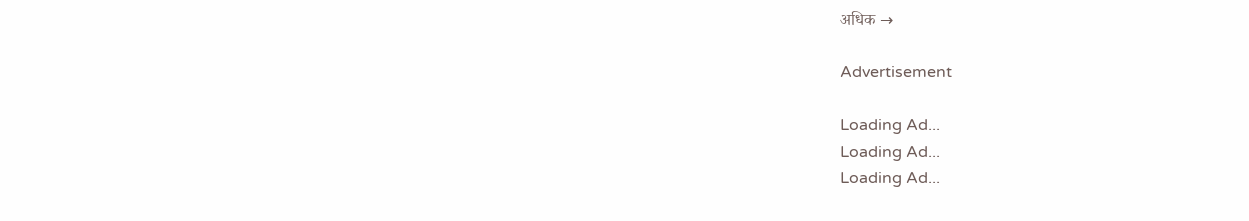अधिक →

Advertisement

Loading Ad...
Loading Ad...
Loading Ad...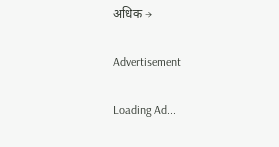अधिक →

Advertisement

Loading Ad...